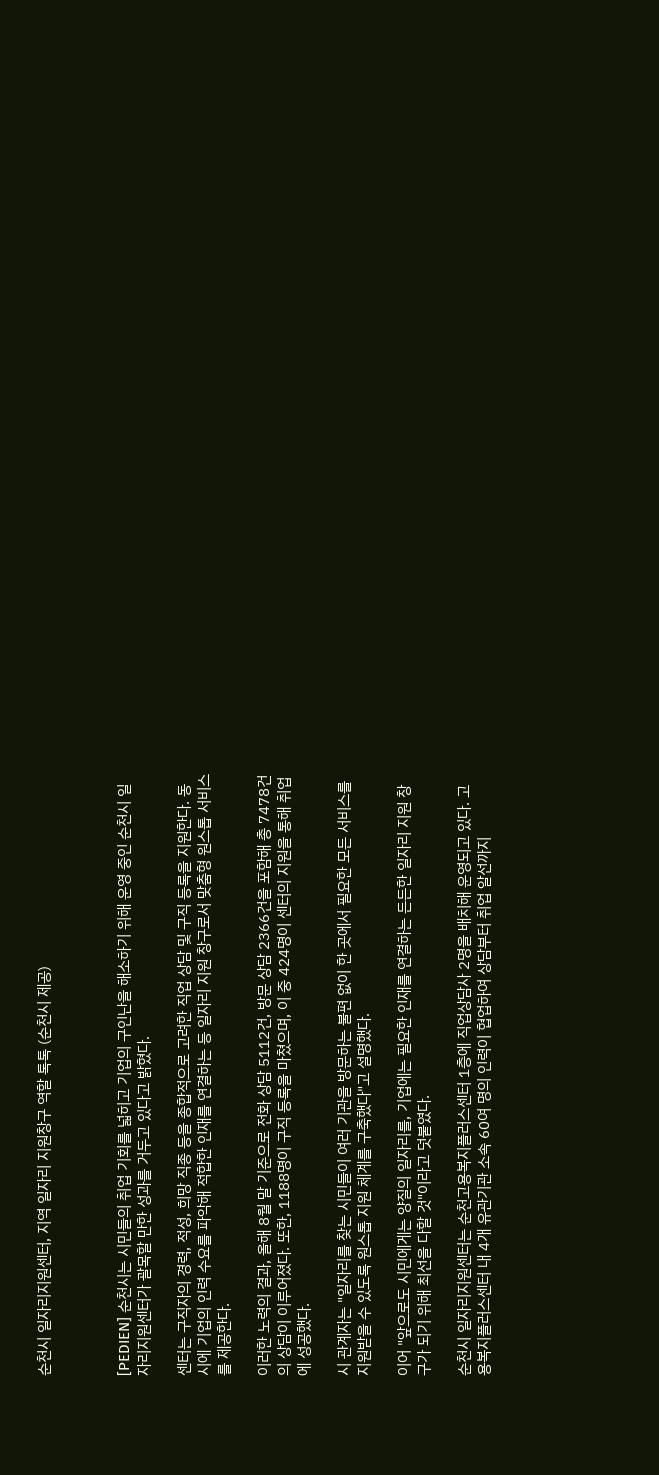순천시 일자리지원센터, 지역 일자리 지원창구 역할 톡톡 (순천시 제공)



[PEDIEN] 순천시는 시민들의 취업 기회를 넓히고 기업의 구인난을 해소하기 위해 운영 중인 순천시 일자리지원센터가 괄목할 만한 성과를 거두고 있다고 밝혔다.

센터는 구직자의 경력, 적성, 희망 직종 등을 종합적으로 고려한 직업 상담 및 구직 등록을 지원한다. 동시에 기업의 인력 수요를 파악해 적합한 인재를 연결하는 등 일자리 지원 창구로서 맞춤형 원스톱 서비스를 제공한다.

이러한 노력의 결과, 올해 8월 말 기준으로 전화 상담 5112건, 방문 상담 2366건을 포함해 총 7478건의 상담이 이루어졌다. 또한, 1188명이 구직 등록을 마쳤으며, 이 중 424명이 센터의 지원을 통해 취업에 성공했다.

시 관계자는 "일자리를 찾는 시민들이 여러 기관을 방문하는 불편 없이 한 곳에서 필요한 모든 서비스를 지원받을 수 있도록 원스톱 지원 체계를 구축했다"고 설명했다.

이어 "앞으로도 시민에게는 양질의 일자리를, 기업에는 필요한 인재를 연결하는 든든한 일자리 지원 창구가 되기 위해 최선을 다할 것"이라고 덧붙였다.

순천시 일자리지원센터는 순천고용복지플러스센터 1층에 직업상담사 2명을 배치해 운영되고 있다. 고용복지플러스센터 내 4개 유관기관 소속 60여 명의 인력이 협업하여 상담부터 취업 알선까지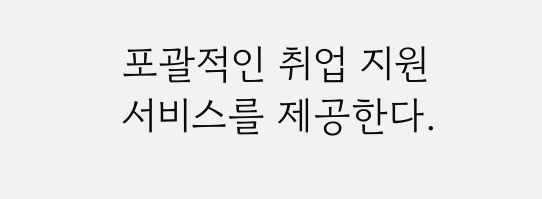포괄적인 취업 지원 서비스를 제공한다.